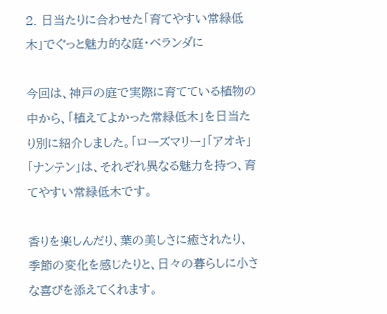2. 日当たりに合わせた「育てやすい常緑低木」でぐっと魅力的な庭・ベランダに

今回は、神戸の庭で実際に育てている植物の中から、「植えてよかった常緑低木」を日当たり別に紹介しました。「ローズマリー」「アオキ」「ナンテン」は、それぞれ異なる魅力を持つ、育てやすい常緑低木です。

香りを楽しんだり、葉の美しさに癒されたり、季節の変化を感じたりと、日々の暮らしに小さな喜びを添えてくれます。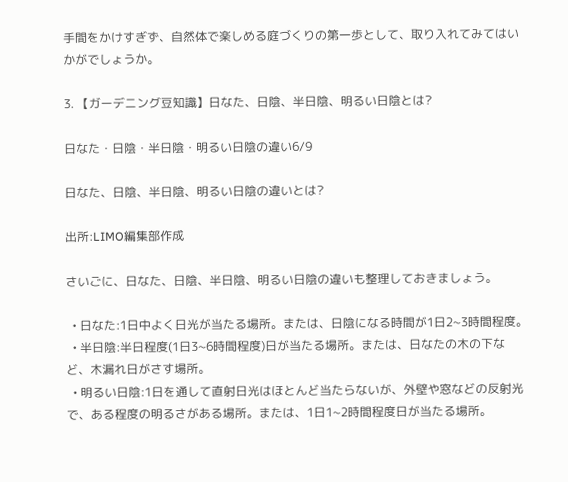手間をかけすぎず、自然体で楽しめる庭づくりの第一歩として、取り入れてみてはいかがでしょうか。

3. 【ガーデニング豆知識】日なた、日陰、半日陰、明るい日陰とは?

日なた・日陰・半日陰・明るい日陰の違い6/9

日なた、日陰、半日陰、明るい日陰の違いとは?

出所:LIMO編集部作成

さいごに、日なた、日陰、半日陰、明るい日陰の違いも整理しておきましょう。

  • 日なた:1日中よく日光が当たる場所。または、日陰になる時間が1日2~3時間程度。
  • 半日陰:半日程度(1日3~6時間程度)日が当たる場所。または、日なたの木の下など、木漏れ日がさす場所。
  • 明るい日陰:1日を通して直射日光はほとんど当たらないが、外壁や窓などの反射光で、ある程度の明るさがある場所。または、1日1~2時間程度日が当たる場所。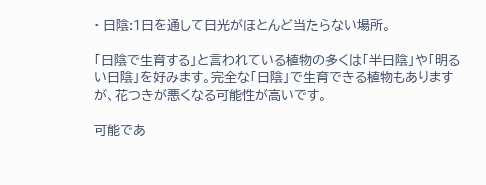• 日陰:1日を通して日光がほとんど当たらない場所。

「日陰で生育する」と言われている植物の多くは「半日陰」や「明るい日陰」を好みます。完全な「日陰」で生育できる植物もありますが、花つきが悪くなる可能性が高いです。

可能であ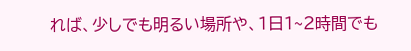れば、少しでも明るい場所や、1日1~2時間でも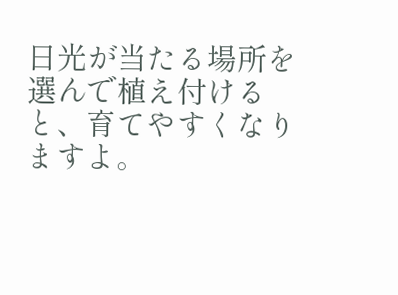日光が当たる場所を選んで植え付けると、育てやすくなりますよ。